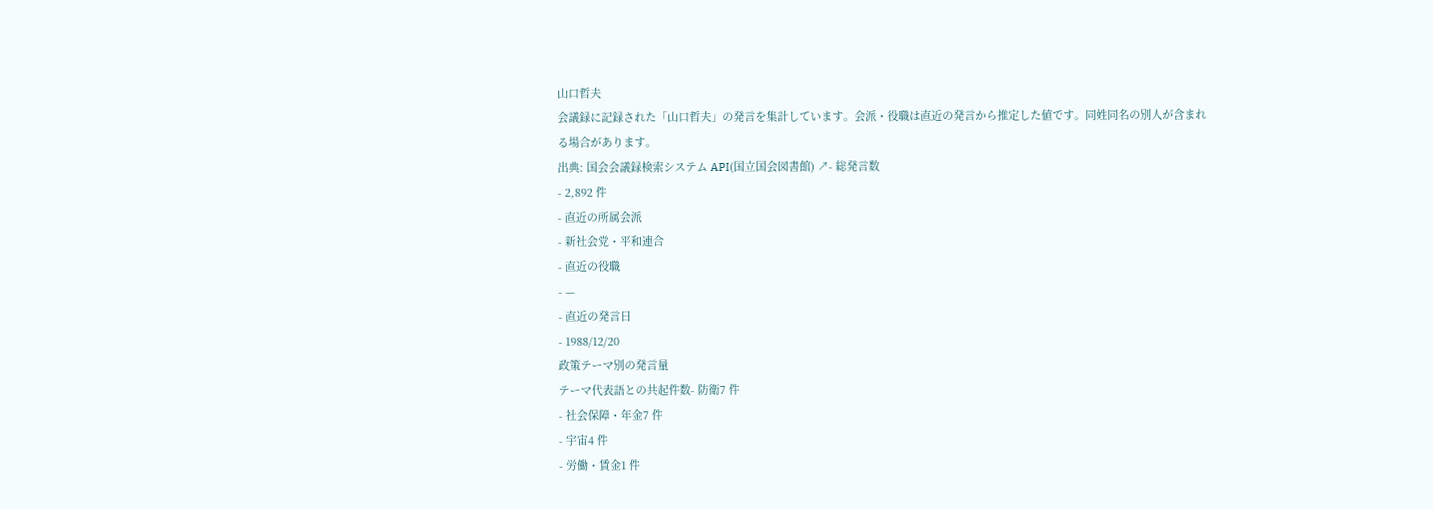山口哲夫
会議録に記録された「山口哲夫」の発言を集計しています。会派・役職は直近の発言から推定した値です。同姓同名の別人が含まれる場合があります。
出典: 国会会議録検索システム API(国立国会図書館) ↗- 総発言数
- 2,892 件
- 直近の所属会派
- 新社会党・平和連合
- 直近の役職
- —
- 直近の発言日
- 1988/12/20
政策テーマ別の発言量
テーマ代表語との共起件数- 防衛7 件
- 社会保障・年金7 件
- 宇宙4 件
- 労働・賃金1 件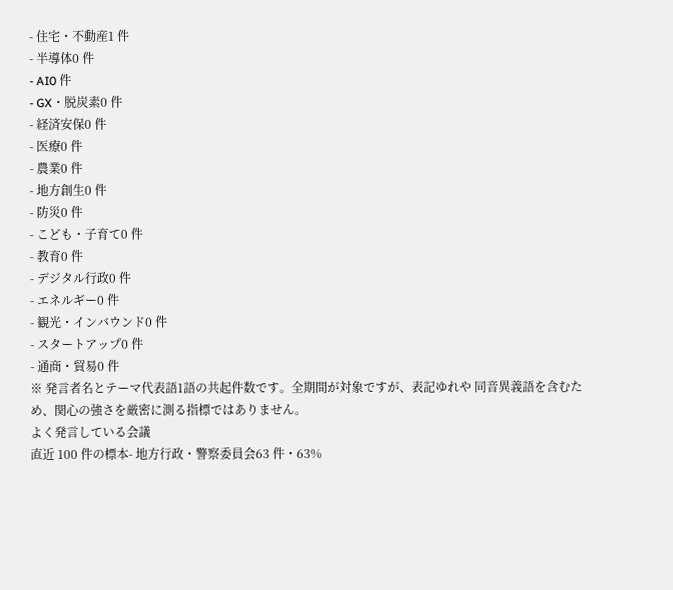- 住宅・不動産1 件
- 半導体0 件
- AI0 件
- GX・脱炭素0 件
- 経済安保0 件
- 医療0 件
- 農業0 件
- 地方創生0 件
- 防災0 件
- こども・子育て0 件
- 教育0 件
- デジタル行政0 件
- エネルギー0 件
- 観光・インバウンド0 件
- スタートアップ0 件
- 通商・貿易0 件
※ 発言者名とテーマ代表語1語の共起件数です。全期間が対象ですが、表記ゆれや 同音異義語を含むため、関心の強さを厳密に測る指標ではありません。
よく発言している会議
直近 100 件の標本- 地方行政・警察委員会63 件・63%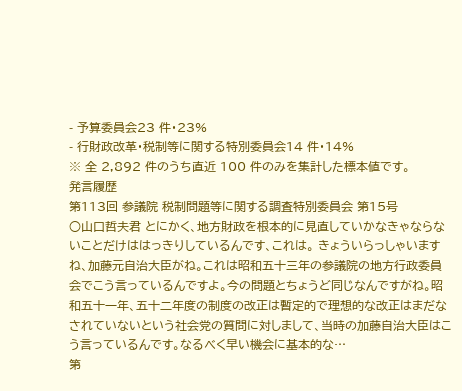- 予算委員会23 件・23%
- 行財政改革・税制等に関する特別委員会14 件・14%
※ 全 2,892 件のうち直近 100 件のみを集計した標本値です。
発言履歴
第113回 参議院 税制問題等に関する調査特別委員会 第15号
○山口哲夫君 とにかく、地方財政を根本的に見直していかなきゃならないことだけははっきりしているんです、これは。 きょういらっしゃいますね、加藤元自治大臣がね。これは昭和五十三年の参議院の地方行政委員会でこう言っているんですよ。今の問題とちょうど同じなんですがね。昭和五十一年、五十二年度の制度の改正は暫定的で理想的な改正はまだなされていないという社会党の質問に対しまして、当時の加藤自治大臣はこう言っているんです。なるべく早い機会に基本的な…
第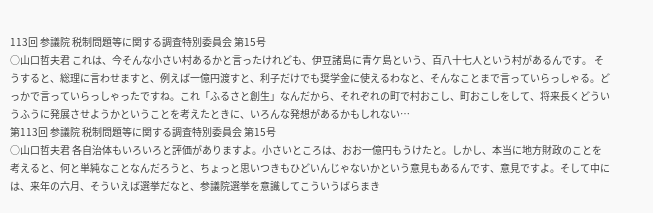113回 参議院 税制問題等に関する調査特別委員会 第15号
○山口哲夫君 これは、今そんな小さい村あるかと言ったけれども、伊豆諸島に青ケ島という、百八十七人という村があるんです。 そうすると、総理に言わせますと、例えば一億円渡すと、利子だけでも奨学金に使えるわなと、そんなことまで言っていらっしゃる。どっかで言っていらっしゃったですね。これ「ふるさと創生」なんだから、それぞれの町で村おこし、町おこしをして、将来長くどういうふうに発展させようかということを考えたときに、いろんな発想があるかもしれない…
第113回 参議院 税制問題等に関する調査特別委員会 第15号
○山口哲夫君 各自治体もいろいろと評価がありますよ。小さいところは、おお一億円もうけたと。しかし、本当に地方財政のことを考えると、何と単純なことなんだろうと、ちょっと思いつきもひどいんじゃないかという意見もあるんです、意見ですよ。そして中には、来年の六月、そういえば選挙だなと、参議院選挙を意識してこういうばらまき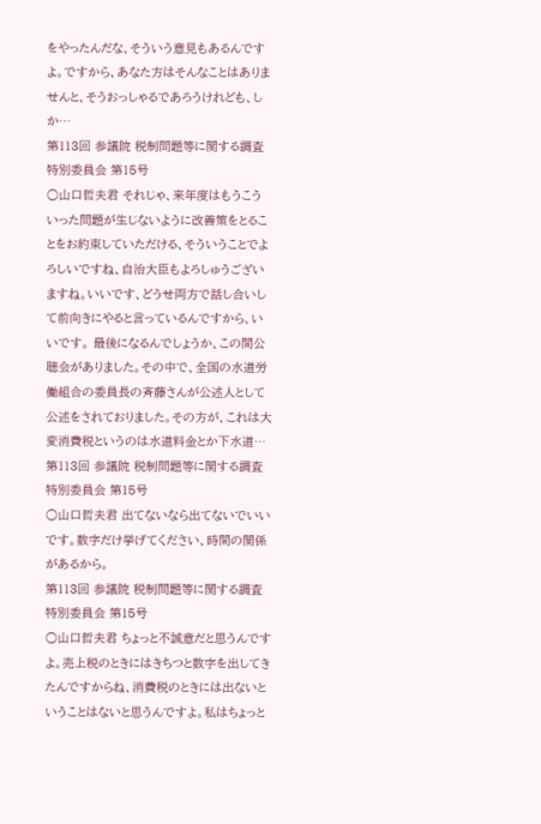をやったんだな、そういう意見もあるんですよ。ですから、あなた方はそんなことはありませんと、そうおっしゃるであろうけれども、しか…
第113回 参議院 税制問題等に関する調査特別委員会 第15号
○山口哲夫君 それじゃ、来年度はもうこういった問題が生じないように改善策をとることをお約束していただける、そういうことでよろしいですね、自治大臣もよろしゅうございますね。いいです、どうせ両方で話し合いして前向きにやると言っているんですから、いいです。 最後になるんでしょうか、この間公聴会がありました。その中で、全国の水道労働組合の委員長の斉藤さんが公述人として公述をされておりました。その方が、これは大変消費税というのは水道料金とか下水道…
第113回 参議院 税制問題等に関する調査特別委員会 第15号
○山口哲夫君 出てないなら出てないでいいです。数字だけ挙げてください、時間の関係があるから。
第113回 参議院 税制問題等に関する調査特別委員会 第15号
○山口哲夫君 ちょっと不誠意だと思うんですよ。売上税のときにはきちつと数字を出してきたんですからね、消費税のときには出ないということはないと思うんですよ。私はちょっと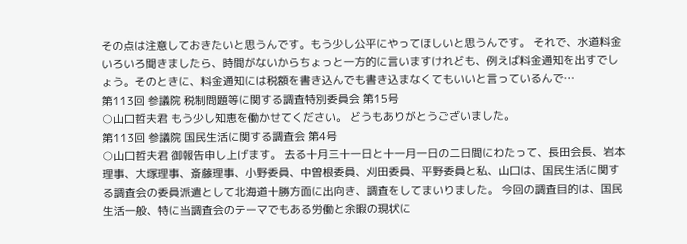その点は注意しておきたいと思うんです。もう少し公平にやってほしいと思うんです。 それで、水道料金いろいろ聞きましたら、時間がないからちょっと一方的に言いますけれども、例えば料金通知を出すでしょう。そのときに、料金通知には税額を書き込んでも書き込まなくてもいいと言っているんで…
第113回 参議院 税制問題等に関する調査特別委員会 第15号
○山口哲夫君 もう少し知恵を働かせてください。 どうもありがとうございました。
第113回 参議院 国民生活に関する調査会 第4号
○山口哲夫君 御報告申し上げます。 去る十月三十一日と十一月一日の二日間にわたって、長田会長、岩本理事、大塚理事、斎藤理事、小野委員、中曽根委員、刈田委員、平野委員と私、山口は、国民生活に関する調査会の委員派遣として北海道十勝方面に出向き、調査をしてまいりました。 今回の調査目的は、国民生活一般、特に当調査会のテーマでもある労働と余暇の現状に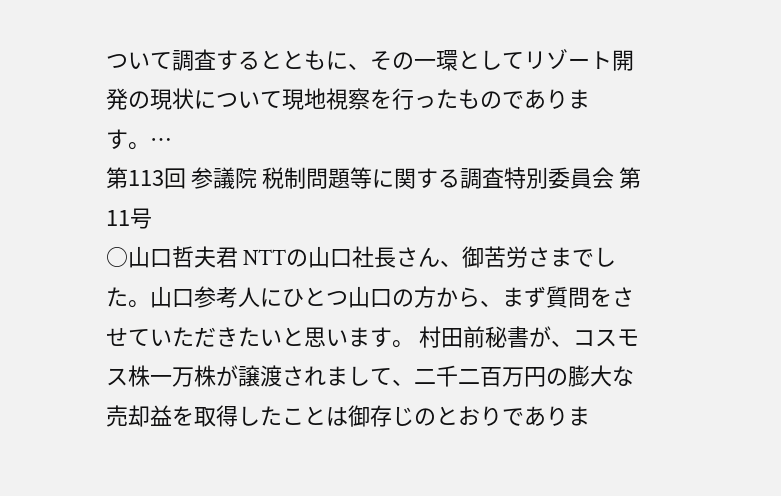ついて調査するとともに、その一環としてリゾート開発の現状について現地視察を行ったものであります。…
第113回 参議院 税制問題等に関する調査特別委員会 第11号
○山口哲夫君 NTTの山口社長さん、御苦労さまでした。山口参考人にひとつ山口の方から、まず質問をさせていただきたいと思います。 村田前秘書が、コスモス株一万株が譲渡されまして、二千二百万円の膨大な売却益を取得したことは御存じのとおりでありま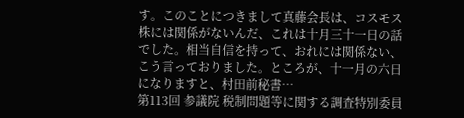す。このことにつきまして真藤会長は、コスモス株には関係がないんだ、これは十月三十一日の話でした。相当自信を持って、おれには関係ない、こう言っておりました。ところが、十一月の六日になりますと、村田前秘書…
第113回 参議院 税制問題等に関する調査特別委員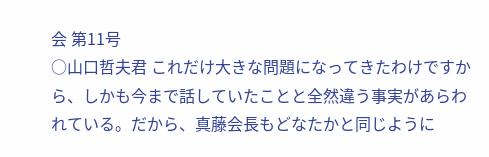会 第11号
○山口哲夫君 これだけ大きな問題になってきたわけですから、しかも今まで話していたことと全然違う事実があらわれている。だから、真藤会長もどなたかと同じように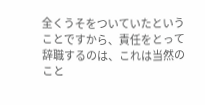全くうそをついていたということですから、責任をとって辞職するのは、これは当然のこと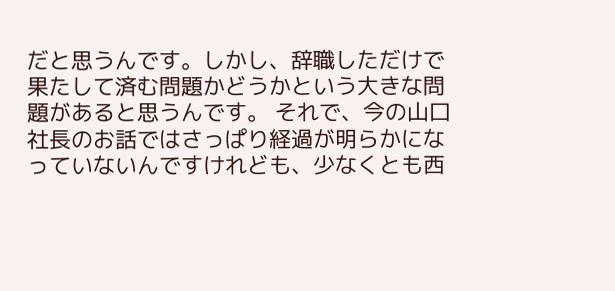だと思うんです。しかし、辞職しただけで果たして済む問題かどうかという大きな問題があると思うんです。 それで、今の山口社長のお話ではさっぱり経過が明らかになっていないんですけれども、少なくとも西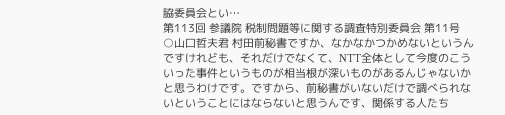脇委員会とい…
第113回 参議院 税制問題等に関する調査特別委員会 第11号
○山口哲夫君 村田前秘書ですか、なかなかつかめないというんですけれども、それだけでなくて、NTT全体として今度のこういった事件というものが相当根が深いものがあるんじゃないかと思うわけです。ですから、前秘書がいないだけで調べられないということにはならないと思うんです、関係する人たち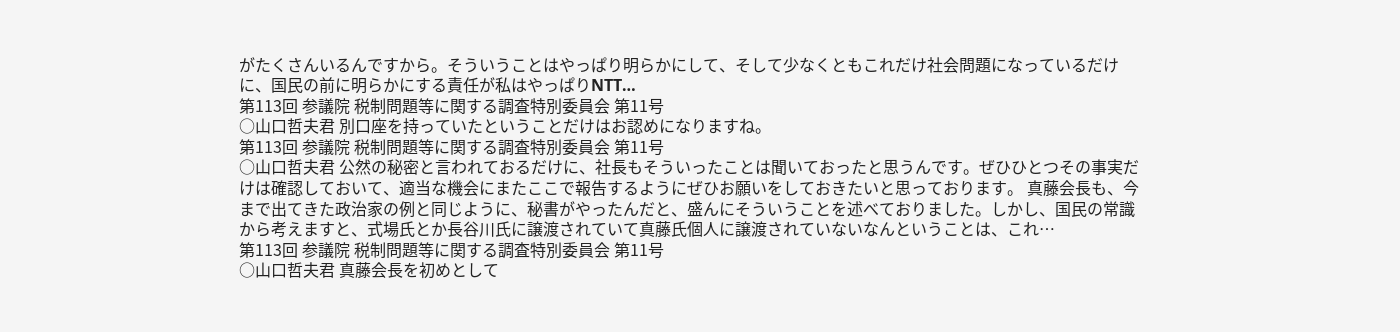がたくさんいるんですから。そういうことはやっぱり明らかにして、そして少なくともこれだけ社会問題になっているだけに、国民の前に明らかにする責任が私はやっぱりNTT…
第113回 参議院 税制問題等に関する調査特別委員会 第11号
○山口哲夫君 別口座を持っていたということだけはお認めになりますね。
第113回 参議院 税制問題等に関する調査特別委員会 第11号
○山口哲夫君 公然の秘密と言われておるだけに、社長もそういったことは聞いておったと思うんです。ぜひひとつその事実だけは確認しておいて、適当な機会にまたここで報告するようにぜひお願いをしておきたいと思っております。 真藤会長も、今まで出てきた政治家の例と同じように、秘書がやったんだと、盛んにそういうことを述べておりました。しかし、国民の常識から考えますと、式場氏とか長谷川氏に譲渡されていて真藤氏個人に譲渡されていないなんということは、これ…
第113回 参議院 税制問題等に関する調査特別委員会 第11号
○山口哲夫君 真藤会長を初めとして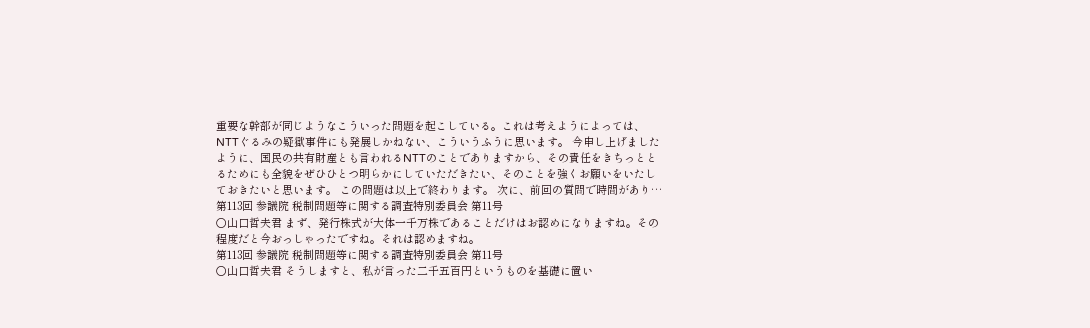重要な幹部が同じようなこういった問題を起こしている。これは考えようによっては、NTTぐるみの疑獄事件にも発展しかねない、こういうふうに思います。 今申し上げましたように、国民の共有財産とも言われるNTTのことでありますから、その責任をきちっととるためにも全貌をぜひひとつ明らかにしていただきたい、そのことを強くお願いをいたしておきたいと思います。 この問題は以上で終わります。 次に、前回の質問で時間があり…
第113回 参議院 税制問題等に関する調査特別委員会 第11号
○山口哲夫君 まず、発行株式が大体一千万株であることだけはお認めになりますね。その程度だと今おっしゃったですね。それは認めますね。
第113回 参議院 税制問題等に関する調査特別委員会 第11号
○山口哲夫君 そうしますと、私が言った二千五百円というものを基礎に置い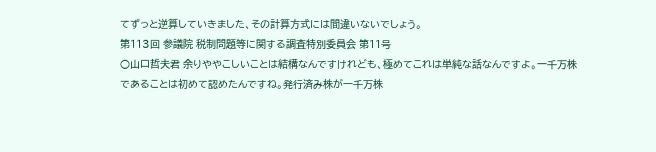てずっと逆算していきました、その計算方式には間違いないでしょう。
第113回 参議院 税制問題等に関する調査特別委員会 第11号
○山口哲夫君 余りややこしいことは結構なんですけれども、極めてこれは単純な話なんですよ。一千万株であることは初めて認めたんですね。発行済み株が一千万株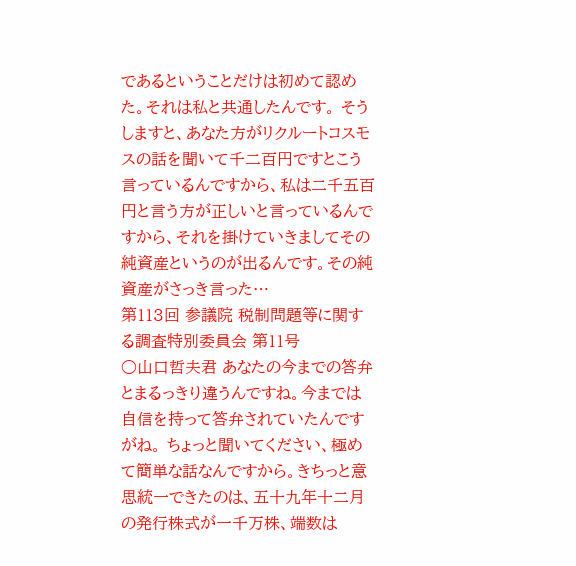であるということだけは初めて認めた。それは私と共通したんです。 そうしますと、あなた方がリクルートコスモスの話を聞いて千二百円ですとこう言っているんですから、私は二千五百円と言う方が正しいと言っているんですから、それを掛けていきましてその純資産というのが出るんです。その純資産がさっき言った…
第113回 参議院 税制問題等に関する調査特別委員会 第11号
○山口哲夫君 あなたの今までの答弁とまるっきり違うんですね。今までは自信を持って答弁されていたんですがね。 ちょっと聞いてください、極めて簡単な話なんですから。きちっと意思統一できたのは、五十九年十二月の発行株式が一千万株、端数は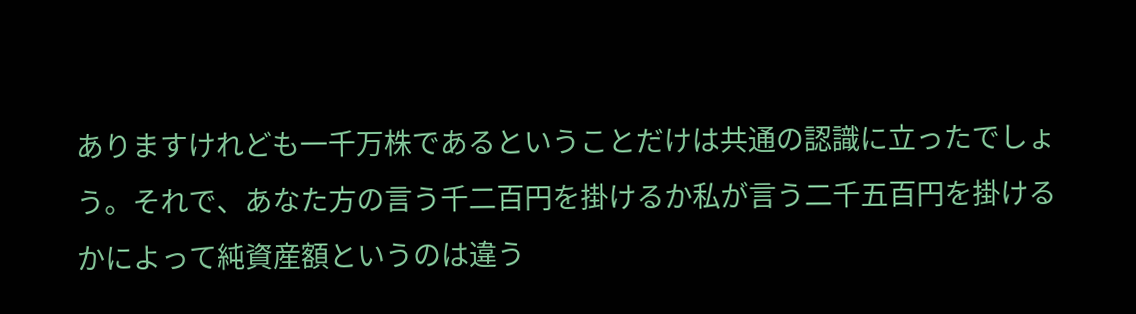ありますけれども一千万株であるということだけは共通の認識に立ったでしょう。それで、あなた方の言う千二百円を掛けるか私が言う二千五百円を掛けるかによって純資産額というのは違う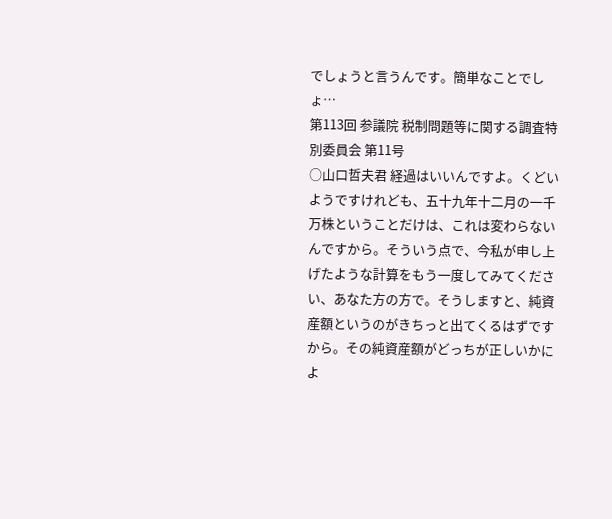でしょうと言うんです。簡単なことでしょ…
第113回 参議院 税制問題等に関する調査特別委員会 第11号
○山口哲夫君 経過はいいんですよ。くどいようですけれども、五十九年十二月の一千万株ということだけは、これは変わらないんですから。そういう点で、今私が申し上げたような計算をもう一度してみてください、あなた方の方で。そうしますと、純資産額というのがきちっと出てくるはずですから。その純資産額がどっちが正しいかによ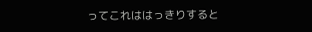ってこれははっきりすると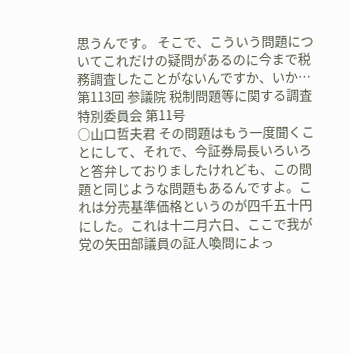思うんです。 そこで、こういう問題についてこれだけの疑問があるのに今まで税務調査したことがないんですか、いか…
第113回 参議院 税制問題等に関する調査特別委員会 第11号
○山口哲夫君 その問題はもう一度聞くことにして、それで、今証券局長いろいろと答弁しておりましたけれども、この問題と同じような問題もあるんですよ。これは分売基準価格というのが四千五十円にした。これは十二月六日、ここで我が党の矢田部議員の証人喚問によっ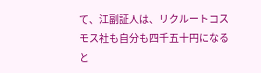て、江副証人は、リクルートコスモス社も自分も四千五十円になると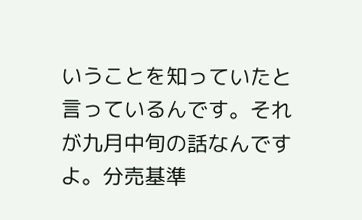いうことを知っていたと言っているんです。それが九月中旬の話なんですよ。分売基準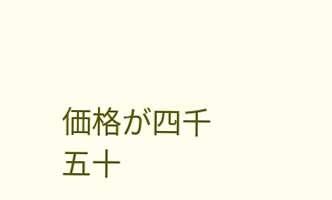価格が四千五十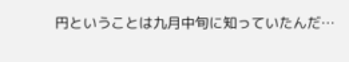円ということは九月中旬に知っていたんだ…